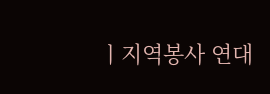ㅣ지역봉사 연대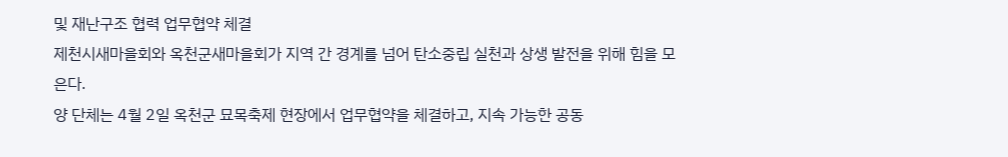및 재난구조 협력 업무협약 체결
제천시새마을회와 옥천군새마을회가 지역 간 경계를 넘어 탄소중립 실천과 상생 발전을 위해 힘을 모은다.
양 단체는 4월 2일 옥천군 묘목축제 현장에서 업무협약을 체결하고, 지속 가능한 공동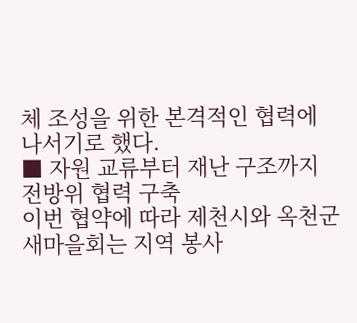체 조성을 위한 본격적인 협력에 나서기로 했다.
■ 자원 교류부터 재난 구조까지 전방위 협력 구축
이번 협약에 따라 제천시와 옥천군 새마을회는 지역 봉사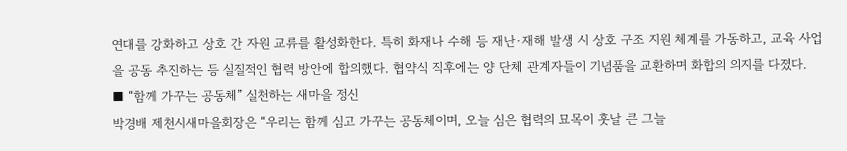연대를 강화하고 상호 간 자원 교류를 활성화한다. 특히 화재나 수해 등 재난·재해 발생 시 상호 구조 지원 체계를 가동하고, 교육 사업을 공동 추진하는 등 실질적인 협력 방안에 합의했다. 협약식 직후에는 양 단체 관계자들이 기념품을 교환하며 화합의 의지를 다졌다.
■ “함께 가꾸는 공동체” 실천하는 새마을 정신
박경배 제천시새마을회장은 “우리는 함께 심고 가꾸는 공동체이며, 오늘 심은 협력의 묘목이 훗날 큰 그늘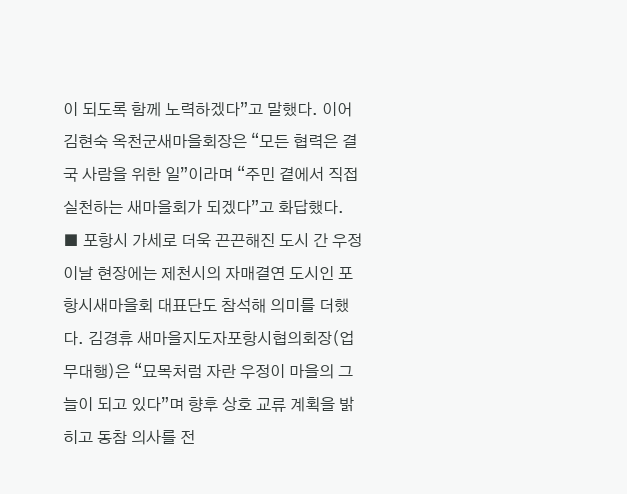이 되도록 함께 노력하겠다”고 말했다. 이어 김현숙 옥천군새마을회장은 “모든 협력은 결국 사람을 위한 일”이라며 “주민 곁에서 직접 실천하는 새마을회가 되겠다”고 화답했다.
■ 포항시 가세로 더욱 끈끈해진 도시 간 우정
이날 현장에는 제천시의 자매결연 도시인 포항시새마을회 대표단도 참석해 의미를 더했다. 김경휴 새마을지도자포항시협의회장(업무대행)은 “묘목처럼 자란 우정이 마을의 그늘이 되고 있다”며 향후 상호 교류 계획을 밝히고 동참 의사를 전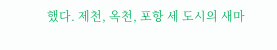했다. 제천, 옥천, 포항 세 도시의 새마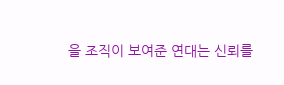을 조직이 보여준 연대는 신뢰를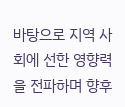바탕으로 지역 사회에 선한 영향력을 전파하며 향후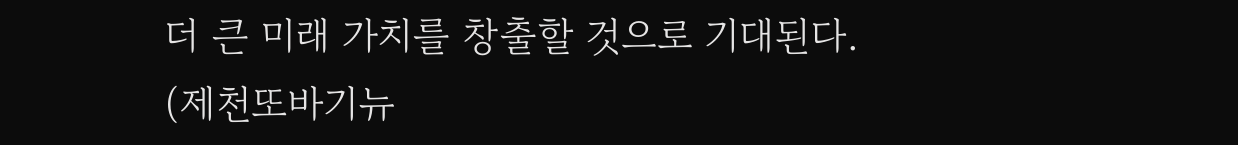더 큰 미래 가치를 창출할 것으로 기대된다.
(제천또바기뉴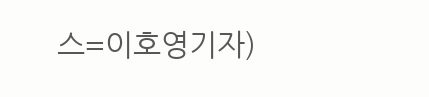스=이호영기자)